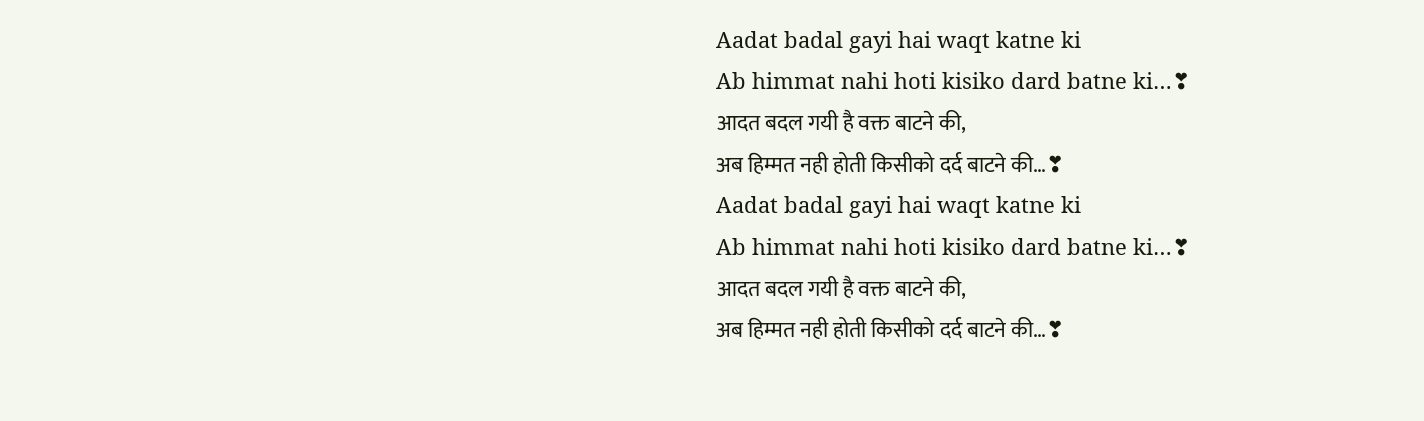Aadat badal gayi hai waqt katne ki
Ab himmat nahi hoti kisiko dard batne ki…❣
आदत बदल गयी है वक्त बाटने की,
अब हिम्मत नही होती किसीको दर्द बाटने की…❣
Aadat badal gayi hai waqt katne ki
Ab himmat nahi hoti kisiko dard batne ki…❣
आदत बदल गयी है वक्त बाटने की,
अब हिम्मत नही होती किसीको दर्द बाटने की…❣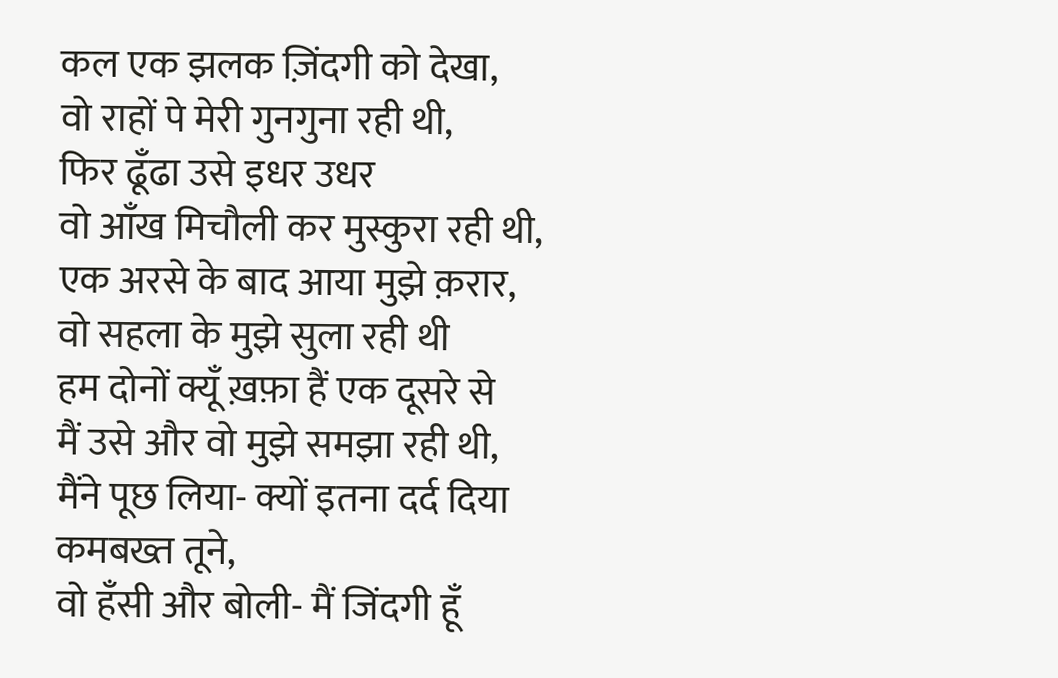कल एक झलक ज़िंदगी को देखा,
वो राहों पे मेरी गुनगुना रही थी,
फिर ढूँढा उसे इधर उधर
वो आँख मिचौली कर मुस्कुरा रही थी,
एक अरसे के बाद आया मुझे क़रार,
वो सहला के मुझे सुला रही थी
हम दोनों क्यूँ ख़फ़ा हैं एक दूसरे से
मैं उसे और वो मुझे समझा रही थी,
मैंने पूछ लिया- क्यों इतना दर्द दिया
कमबख्त तूने,
वो हँसी और बोली- मैं जिंदगी हूँ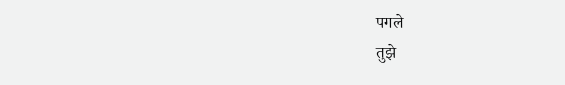पगले
तुझे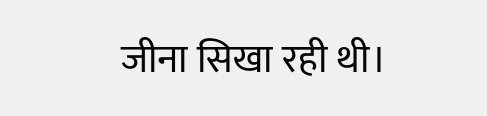जीना सिखा रही थी।